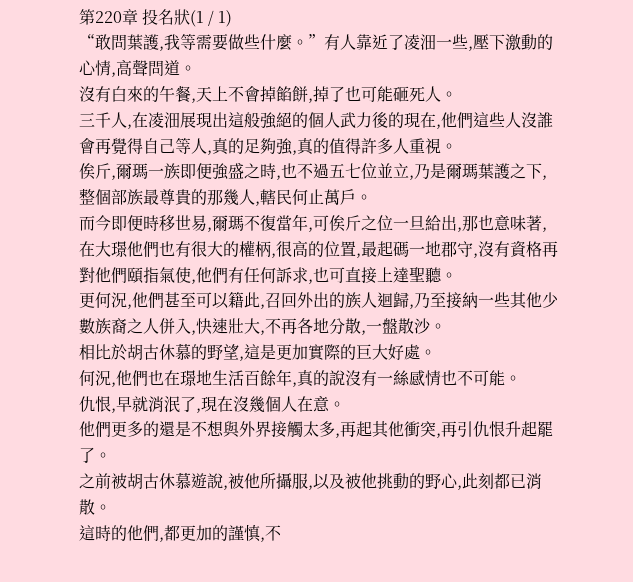第220章 投名狀(1 / 1)
“敢問葉護,我等需要做些什麼。”有人靠近了凌沺一些,壓下激動的心情,高聲問道。
沒有白來的午餐,天上不會掉餡餅,掉了也可能砸死人。
三千人,在凌沺展現出這般強絕的個人武力後的現在,他們這些人沒誰會再覺得自己等人,真的足夠強,真的值得許多人重視。
俟斤,爾瑪一族即便強盛之時,也不過五七位並立,乃是爾瑪葉護之下,整個部族最尊貴的那幾人,轄民何止萬戶。
而今即便時移世易,爾瑪不復當年,可俟斤之位一旦給出,那也意味著,在大璟他們也有很大的權柄,很高的位置,最起碼一地郡守,沒有資格再對他們頤指氣使,他們有任何訴求,也可直接上達聖聽。
更何況,他們甚至可以籍此,召回外出的族人迴歸,乃至接納一些其他少數族裔之人併入,快速壯大,不再各地分散,一盤散沙。
相比於胡古休慕的野望,這是更加實際的巨大好處。
何況,他們也在璟地生活百餘年,真的說沒有一絲感情也不可能。
仇恨,早就消泯了,現在沒幾個人在意。
他們更多的還是不想與外界接觸太多,再起其他衝突,再引仇恨升起罷了。
之前被胡古休慕遊說,被他所攝服,以及被他挑動的野心,此刻都已消散。
這時的他們,都更加的謹慎,不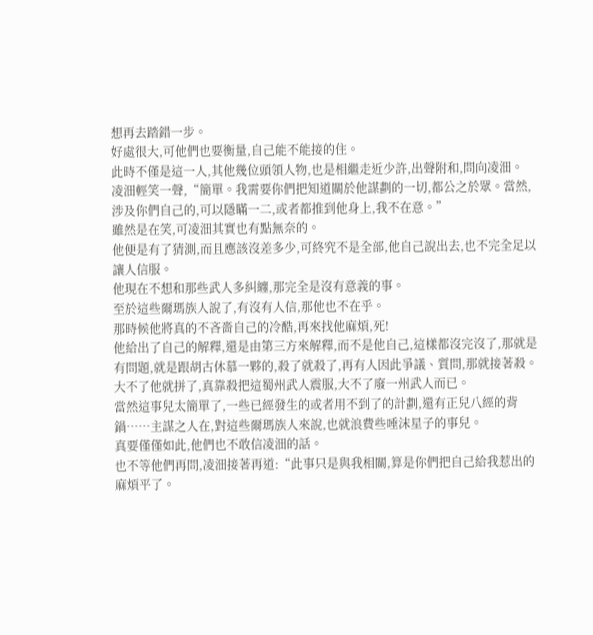想再去踏錯一步。
好處很大,可他們也要衡量,自己能不能接的住。
此時不僅是這一人,其他幾位頭領人物,也是相繼走近少許,出聲附和,問向凌沺。
凌沺輕笑一聲,“簡單。我需要你們把知道關於他謀劃的一切,都公之於眾。當然,涉及你們自己的,可以隱瞞一二,或者都推到他身上,我不在意。”
雖然是在笑,可凌沺其實也有點無奈的。
他便是有了猜測,而且應該沒差多少,可終究不是全部,他自己說出去,也不完全足以讓人信服。
他現在不想和那些武人多糾纏,那完全是沒有意義的事。
至於這些爾瑪族人說了,有沒有人信,那他也不在乎。
那時候他將真的不吝嗇自己的冷酷,再來找他麻煩,死!
他給出了自己的解釋,還是由第三方來解釋,而不是他自己,這樣都沒完沒了,那就是有問題,就是跟胡古休慕一夥的,殺了就殺了,再有人因此爭議、質問,那就接著殺。
大不了他就拼了,真靠殺把這蜀州武人震服,大不了廢一州武人而已。
當然這事兒太簡單了,一些已經發生的或者用不到了的計劃,還有正兒八經的背鍋……主謀之人在,對這些爾瑪族人來說,也就浪費些唾沫星子的事兒。
真要僅僅如此,他們也不敢信凌沺的話。
也不等他們再問,凌沺接著再道:“此事只是與我相關,算是你們把自己給我惹出的麻煩平了。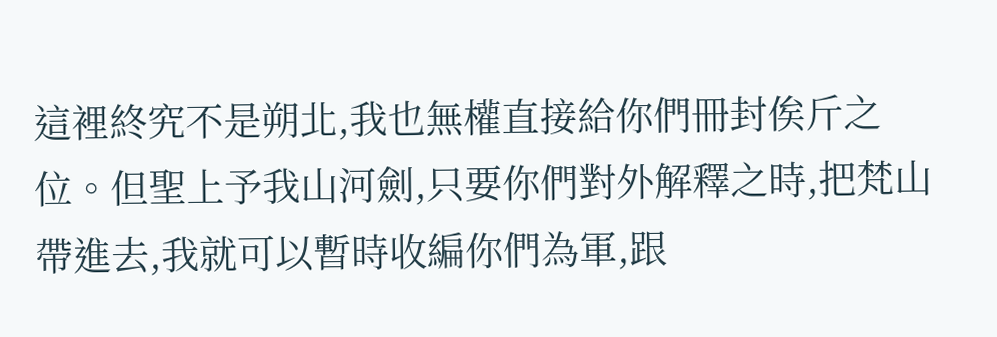這裡終究不是朔北,我也無權直接給你們冊封俟斤之位。但聖上予我山河劍,只要你們對外解釋之時,把梵山帶進去,我就可以暫時收編你們為軍,跟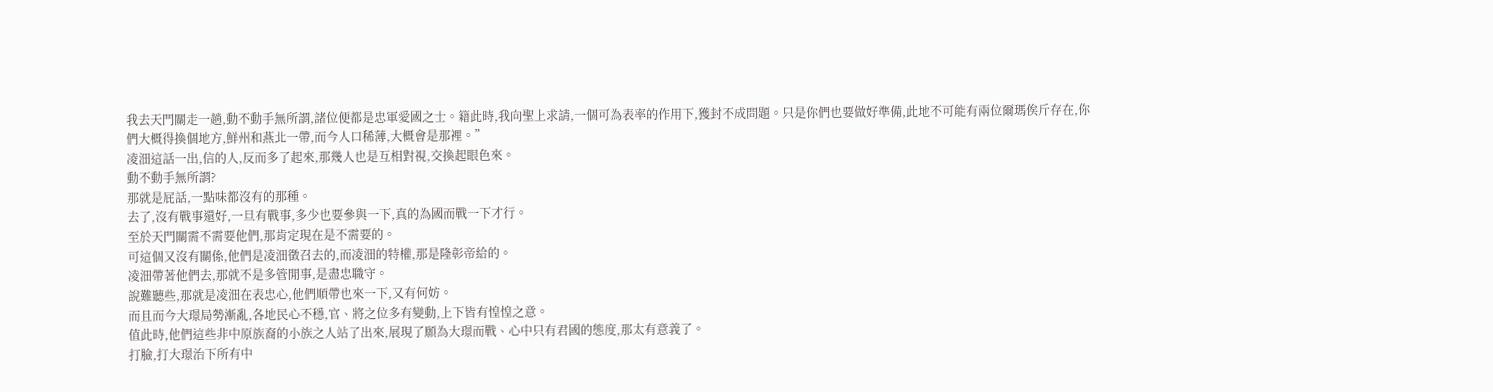我去天門關走一趟,動不動手無所謂,諸位便都是忠軍愛國之士。籍此時,我向聖上求請,一個可為表率的作用下,獲封不成問題。只是你們也要做好準備,此地不可能有兩位爾瑪俟斤存在,你們大概得換個地方,鮮州和燕北一帶,而今人口稀薄,大概會是那裡。”
凌沺這話一出,信的人,反而多了起來,那幾人也是互相對視,交換起眼色來。
動不動手無所謂?
那就是屁話,一點味都沒有的那種。
去了,沒有戰事還好,一旦有戰事,多少也要參與一下,真的為國而戰一下才行。
至於天門關需不需要他們,那肯定現在是不需要的。
可這個又沒有關係,他們是凌沺徵召去的,而凌沺的特權,那是隆彰帝給的。
凌沺帶著他們去,那就不是多管閒事,是盡忠職守。
說難聽些,那就是凌沺在表忠心,他們順帶也來一下,又有何妨。
而且而今大璟局勢漸亂,各地民心不穩,官、將之位多有變動,上下皆有惶惶之意。
值此時,他們這些非中原族裔的小族之人站了出來,展現了願為大璟而戰、心中只有君國的態度,那太有意義了。
打臉,打大璟治下所有中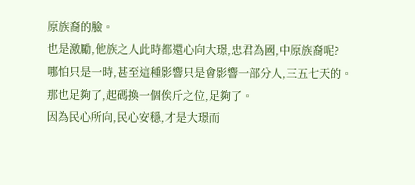原族裔的臉。
也是激勵,他族之人此時都還心向大璟,忠君為國,中原族裔呢?
哪怕只是一時,甚至這種影響只是會影響一部分人,三五七天的。
那也足夠了,起碼換一個俟斤之位,足夠了。
因為民心所向,民心安穩,才是大璟而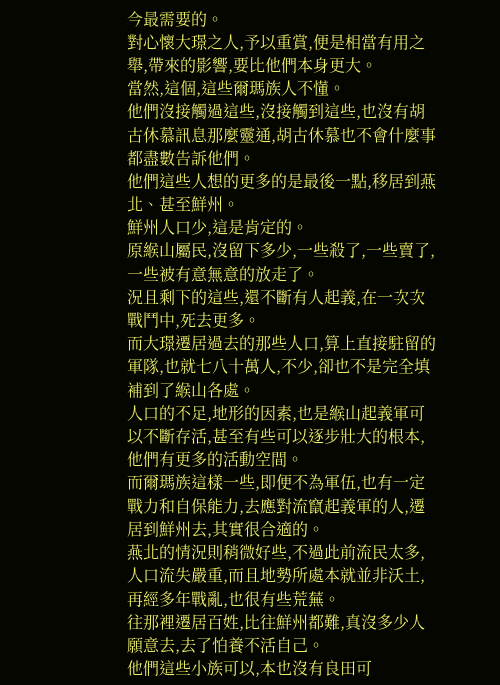今最需要的。
對心懷大璟之人,予以重賞,便是相當有用之舉,帶來的影響,要比他們本身更大。
當然,這個,這些爾瑪族人不懂。
他們沒接觸過這些,沒接觸到這些,也沒有胡古休慕訊息那麼靈通,胡古休慕也不會什麼事都盡數告訴他們。
他們這些人想的更多的是最後一點,移居到燕北、甚至鮮州。
鮮州人口少,這是肯定的。
原緱山屬民,沒留下多少,一些殺了,一些賣了,一些被有意無意的放走了。
況且剩下的這些,還不斷有人起義,在一次次戰鬥中,死去更多。
而大璟遷居過去的那些人口,算上直接駐留的軍隊,也就七八十萬人,不少,卻也不是完全填補到了緱山各處。
人口的不足,地形的因素,也是緱山起義軍可以不斷存活,甚至有些可以逐步壯大的根本,他們有更多的活動空間。
而爾瑪族這樣一些,即便不為軍伍,也有一定戰力和自保能力,去應對流竄起義軍的人,遷居到鮮州去,其實很合適的。
燕北的情況則稍微好些,不過此前流民太多,人口流失嚴重,而且地勢所處本就並非沃土,再經多年戰亂,也很有些荒蕪。
往那裡遷居百姓,比往鮮州都難,真沒多少人願意去,去了怕養不活自己。
他們這些小族可以,本也沒有良田可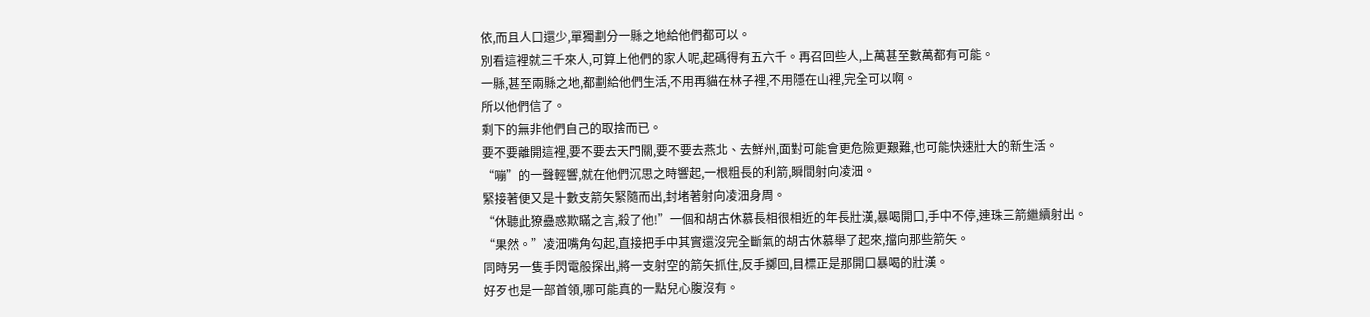依,而且人口還少,單獨劃分一縣之地給他們都可以。
別看這裡就三千來人,可算上他們的家人呢,起碼得有五六千。再召回些人,上萬甚至數萬都有可能。
一縣,甚至兩縣之地,都劃給他們生活,不用再貓在林子裡,不用隱在山裡,完全可以啊。
所以他們信了。
剩下的無非他們自己的取捨而已。
要不要離開這裡,要不要去天門關,要不要去燕北、去鮮州,面對可能會更危險更艱難,也可能快速壯大的新生活。
“嘣”的一聲輕響,就在他們沉思之時響起,一根粗長的利箭,瞬間射向凌沺。
緊接著便又是十數支箭矢緊隨而出,封堵著射向凌沺身周。
“休聽此獠蠱惑欺瞞之言,殺了他!”一個和胡古休慕長相很相近的年長壯漢,暴喝開口,手中不停,連珠三箭繼續射出。
“果然。”凌沺嘴角勾起,直接把手中其實還沒完全斷氣的胡古休慕舉了起來,擋向那些箭矢。
同時另一隻手閃電般探出,將一支射空的箭矢抓住,反手擲回,目標正是那開口暴喝的壯漢。
好歹也是一部首領,哪可能真的一點兒心腹沒有。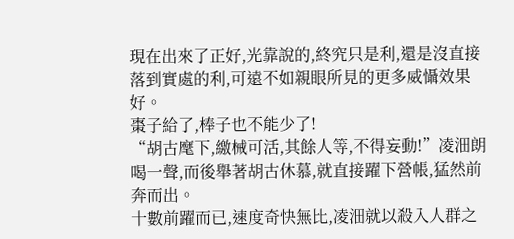現在出來了正好,光靠說的,終究只是利,還是沒直接落到實處的利,可遠不如親眼所見的更多威懾效果好。
棗子給了,棒子也不能少了!
“胡古麾下,繳械可活,其餘人等,不得妄動!”凌沺朗喝一聲,而後舉著胡古休慕,就直接躍下營帳,猛然前奔而出。
十數前躍而已,速度奇快無比,凌沺就以殺入人群之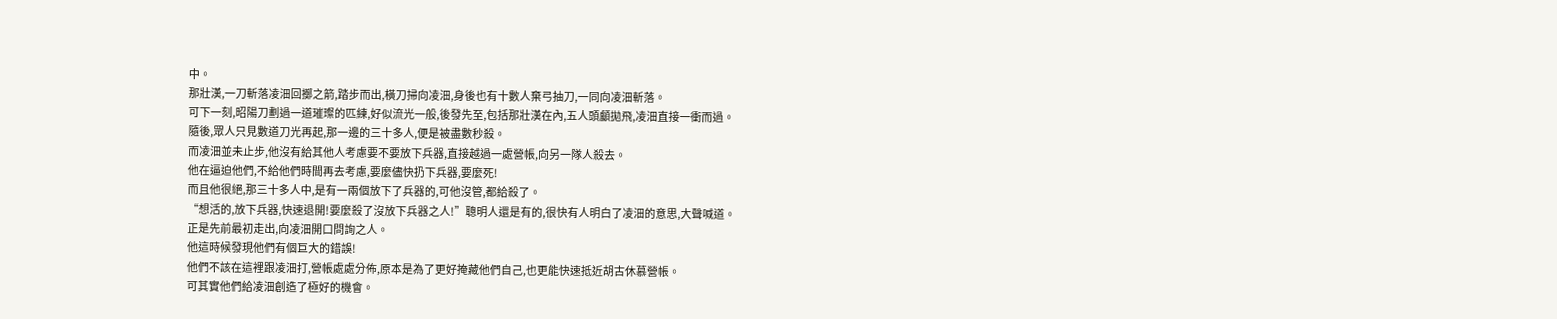中。
那壯漢,一刀斬落凌沺回擲之箭,踏步而出,橫刀掃向凌沺,身後也有十數人棄弓抽刀,一同向凌沺斬落。
可下一刻,昭陽刀劃過一道璀璨的匹練,好似流光一般,後發先至,包括那壯漢在內,五人頭顱拋飛,凌沺直接一衝而過。
隨後,眾人只見數道刀光再起,那一邊的三十多人,便是被盡數秒殺。
而凌沺並未止步,他沒有給其他人考慮要不要放下兵器,直接越過一處營帳,向另一隊人殺去。
他在逼迫他們,不給他們時間再去考慮,要麼儘快扔下兵器,要麼死!
而且他很絕,那三十多人中,是有一兩個放下了兵器的,可他沒管,都給殺了。
“想活的,放下兵器,快速退開!要麼殺了沒放下兵器之人!”聰明人還是有的,很快有人明白了凌沺的意思,大聲喊道。
正是先前最初走出,向凌沺開口問詢之人。
他這時候發現他們有個巨大的錯誤!
他們不該在這裡跟凌沺打,營帳處處分佈,原本是為了更好掩藏他們自己,也更能快速抵近胡古休慕營帳。
可其實他們給凌沺創造了極好的機會。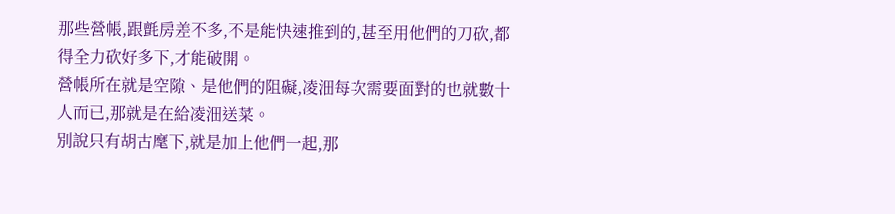那些營帳,跟氈房差不多,不是能快速推到的,甚至用他們的刀砍,都得全力砍好多下,才能破開。
營帳所在就是空隙、是他們的阻礙,凌沺每次需要面對的也就數十人而已,那就是在給凌沺送菜。
別說只有胡古麾下,就是加上他們一起,那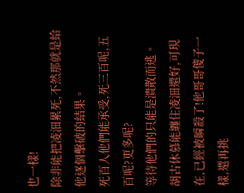也一樣!
除非能把凌沺累死,不然那就是給他逐個擊破的結果。
死百人他們能承受,死三百呢,五百呢?更多呢?
等待他們的只能是潰散而逃。
胡古休慕能纏住凌沺還好,可現在,已經被瞬殺了!他哥哥傻子一樣,還再挑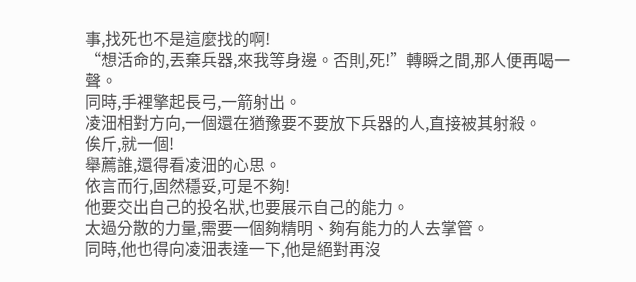事,找死也不是這麼找的啊!
“想活命的,丟棄兵器,來我等身邊。否則,死!”轉瞬之間,那人便再喝一聲。
同時,手裡擎起長弓,一箭射出。
凌沺相對方向,一個還在猶豫要不要放下兵器的人,直接被其射殺。
俟斤,就一個!
舉薦誰,還得看凌沺的心思。
依言而行,固然穩妥,可是不夠!
他要交出自己的投名狀,也要展示自己的能力。
太過分散的力量,需要一個夠精明、夠有能力的人去掌管。
同時,他也得向凌沺表達一下,他是絕對再沒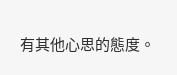有其他心思的態度。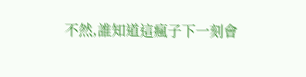不然,誰知道這瘋子下一刻會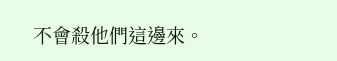不會殺他們這邊來。